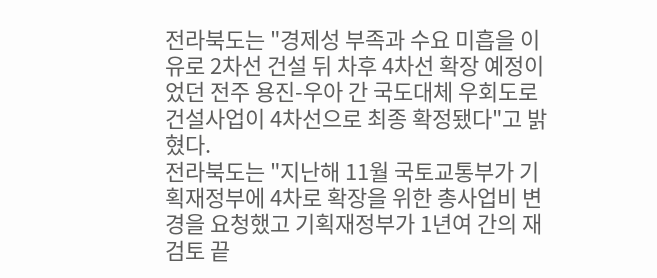전라북도는 "경제성 부족과 수요 미흡을 이유로 2차선 건설 뒤 차후 4차선 확장 예정이었던 전주 용진-우아 간 국도대체 우회도로 건설사업이 4차선으로 최종 확정됐다"고 밝혔다.
전라북도는 "지난해 11월 국토교통부가 기획재정부에 4차로 확장을 위한 총사업비 변경을 요청했고 기획재정부가 1년여 간의 재검토 끝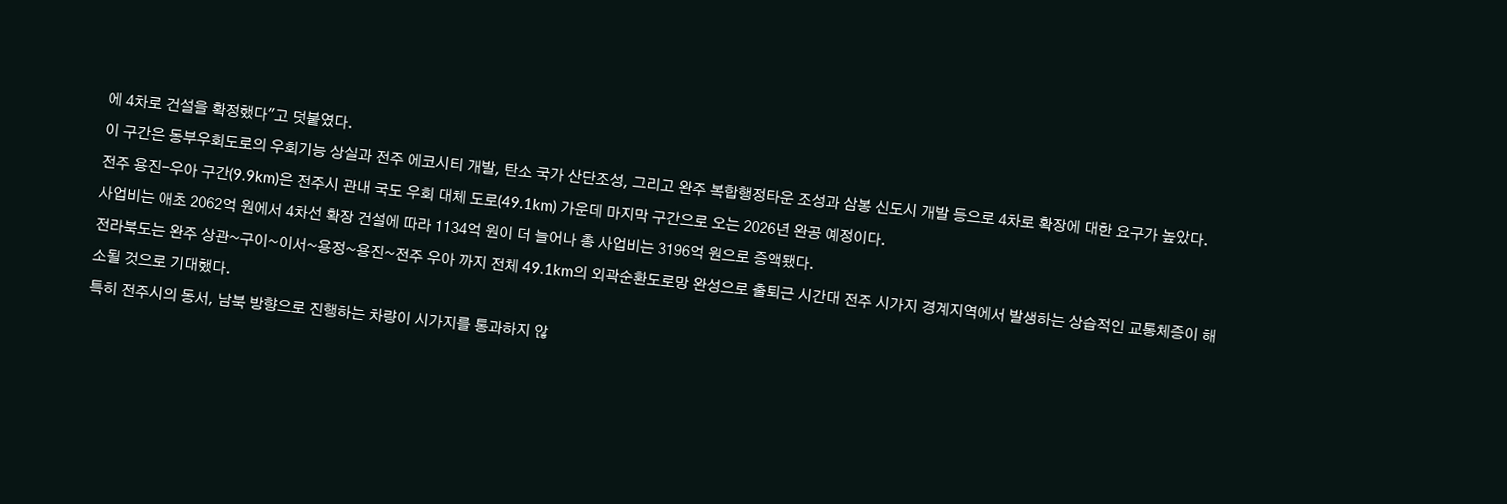에 4차로 건설을 확정했다"고 덧붙였다.
이 구간은 동부우회도로의 우회기능 상실과 전주 에코시티 개발, 탄소 국가 산단조성, 그리고 완주 복합행정타운 조성과 삼봉 신도시 개발 등으로 4차로 확장에 대한 요구가 높았다.
전주 용진-우아 구간(9.9km)은 전주시 관내 국도 우회 대체 도로(49.1km) 가운데 마지막 구간으로 오는 2026년 완공 예정이다.
사업비는 애초 2062억 원에서 4차선 확장 건설에 따라 1134억 원이 더 늘어나 총 사업비는 3196억 원으로 증액됐다.
전라북도는 완주 상관~구이~이서~용정~용진~전주 우아 까지 전체 49.1km의 외곽순환도로망 완성으로 출퇴근 시간대 전주 시가지 경계지역에서 발생하는 상습적인 교통체증이 해소될 것으로 기대했다.
특히 전주시의 동서, 남북 방향으로 진행하는 차량이 시가지를 통과하지 않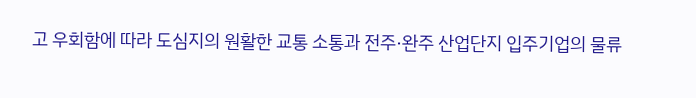고 우회함에 따라 도심지의 원활한 교통 소통과 전주·완주 산업단지 입주기업의 물류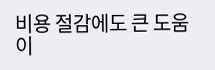비용 절감에도 큰 도움이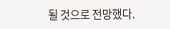될 것으로 전망했다.